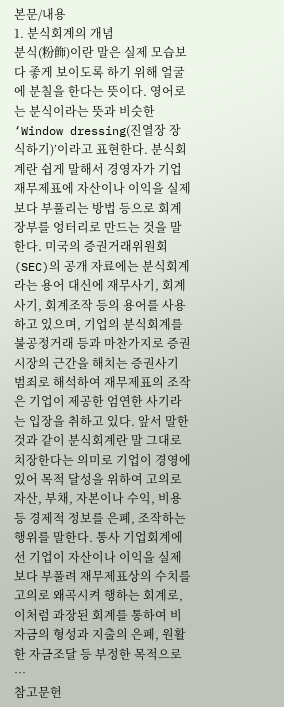본문/내용
1. 분식회계의 개념
분식(粉飾)이란 말은 실제 모습보다 좋게 보이도록 하기 위해 얼굴에 분칠을 한다는 뜻이다. 영어로는 분식이라는 뜻과 비슷한 ‘Window dressing(진열장 장식하기)’이라고 표현한다. 분식회계란 쉽게 말해서 경영자가 기업 재무제표에 자산이나 이익을 실제보다 부풀리는 방법 등으로 회계장부를 엉터리로 만드는 것을 말한다. 미국의 증권거래위원회(SEC)의 공개 자료에는 분식회계라는 용어 대신에 재무사기, 회계사기, 회계조작 등의 용어를 사용하고 있으며, 기업의 분식회계를 불공정거래 등과 마찬가지로 증권시장의 근간을 해치는 증권사기 범죄로 해석하여 재무제표의 조작은 기업이 제공한 엄연한 사기라는 입장을 취하고 있다. 앞서 말한 것과 같이 분식회계란 말 그대로 치장한다는 의미로 기업이 경영에 있어 목적 달성을 위하여 고의로 자산, 부채, 자본이나 수익, 비용 등 경제적 정보를 은폐, 조작하는 행위를 말한다. 통사 기업회계에선 기업이 자산이나 이익을 실제보다 부풀려 재무제표상의 수치를 고의로 왜곡시켜 행하는 회계로, 이처럼 과장된 회계를 통하여 비자금의 형성과 지출의 은폐, 원활한 자금조달 등 부정한 목적으로 …
참고문헌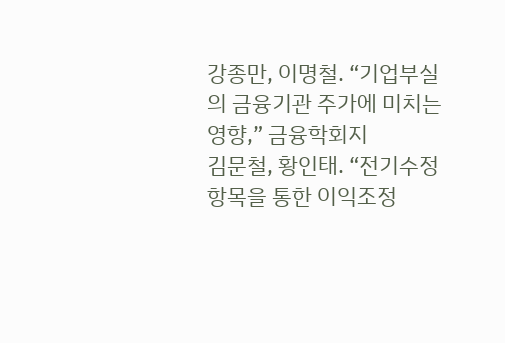강종만, 이명철. “기업부실의 금융기관 주가에 미치는 영향,” 금융학회지
김문철, 황인태. “전기수정항목을 통한 이익조정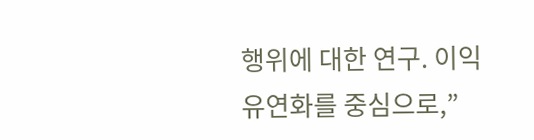행위에 대한 연구. 이익유연화를 중심으로,”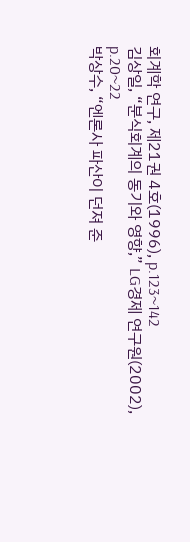회계학 연구, 제21권 4호(1996), p.123~142
김상일, “분식회계의 동기와 영향,” LG경제 연구원(2002), p.20~22
박상수, “엔론사 파산이 던져 준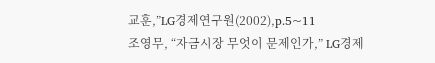교훈,”LG경제연구원(2002),p.5~11
조영무, “자금시장 무엇이 문제인가,” LG경제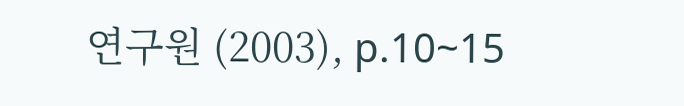연구원 (2003), p.10~15